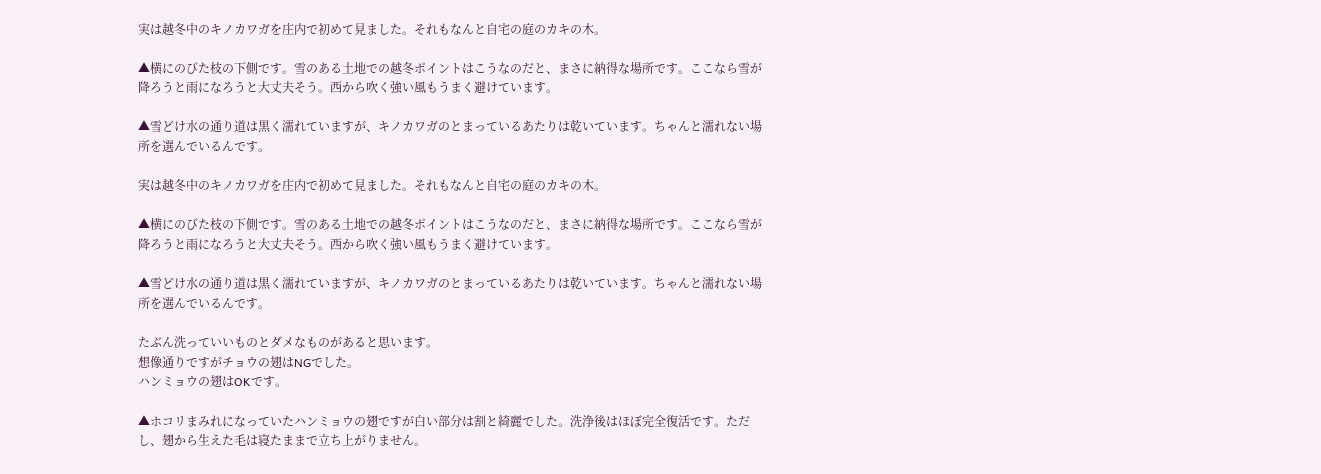実は越冬中のキノカワガを庄内で初めて見ました。それもなんと自宅の庭のカキの木。

▲横にのびた枝の下側です。雪のある土地での越冬ポイントはこうなのだと、まさに納得な場所です。ここなら雪が降ろうと雨になろうと大丈夫そう。西から吹く強い風もうまく避けています。

▲雪どけ水の通り道は黒く濡れていますが、キノカワガのとまっているあたりは乾いています。ちゃんと濡れない場所を選んでいるんです。

実は越冬中のキノカワガを庄内で初めて見ました。それもなんと自宅の庭のカキの木。

▲横にのびた枝の下側です。雪のある土地での越冬ポイントはこうなのだと、まさに納得な場所です。ここなら雪が降ろうと雨になろうと大丈夫そう。西から吹く強い風もうまく避けています。

▲雪どけ水の通り道は黒く濡れていますが、キノカワガのとまっているあたりは乾いています。ちゃんと濡れない場所を選んでいるんです。

たぶん洗っていいものとダメなものがあると思います。
想像通りですがチョウの翅はNGでした。
ハンミョウの翅はOKです。

▲ホコリまみれになっていたハンミョウの翅ですが白い部分は割と綺麗でした。洗浄後はほぼ完全復活です。ただし、翅から生えた毛は寝たままで立ち上がりません。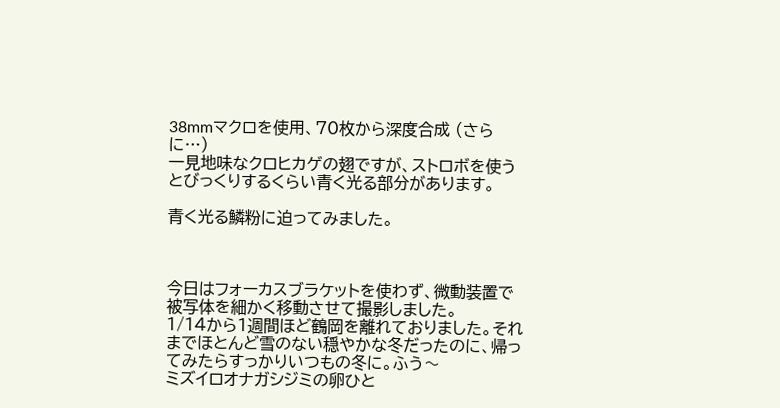38mmマクロを使用、70枚から深度合成 (さらに…)
一見地味なクロヒカゲの翅ですが、ストロボを使うとびっくりするくらい青く光る部分があります。

青く光る鱗粉に迫ってみました。



今日はフォーカスブラケットを使わず、微動装置で被写体を細かく移動させて撮影しました。
1/14から1週間ほど鶴岡を離れておりました。それまでほとんど雪のない穏やかな冬だったのに、帰ってみたらすっかりいつもの冬に。ふう〜
ミズイロオナガシジミの卵ひと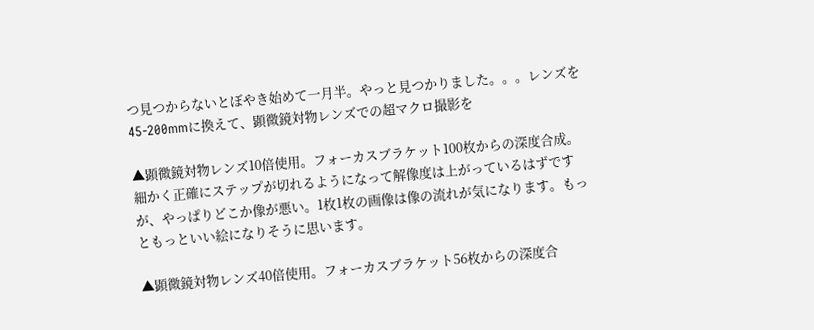つ見つからないとぼやき始めて一月半。やっと見つかりました。。。レンズを45-200mmに換えて、顕微鏡対物レンズでの超マクロ撮影を

▲顕微鏡対物レンズ10倍使用。フォーカスブラケット100枚からの深度合成。
細かく正確にステップが切れるようになって解像度は上がっているはずですが、やっぱりどこか像が悪い。1枚1枚の画像は像の流れが気になります。もっともっといい絵になりそうに思います。

▲顕微鏡対物レンズ40倍使用。フォーカスブラケット56枚からの深度合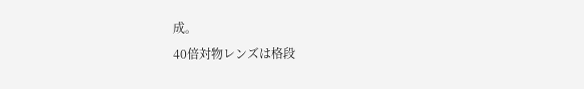成。
40倍対物レンズは格段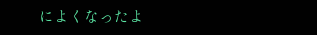によくなったよ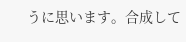うに思います。合成して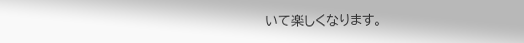いて楽しくなります。